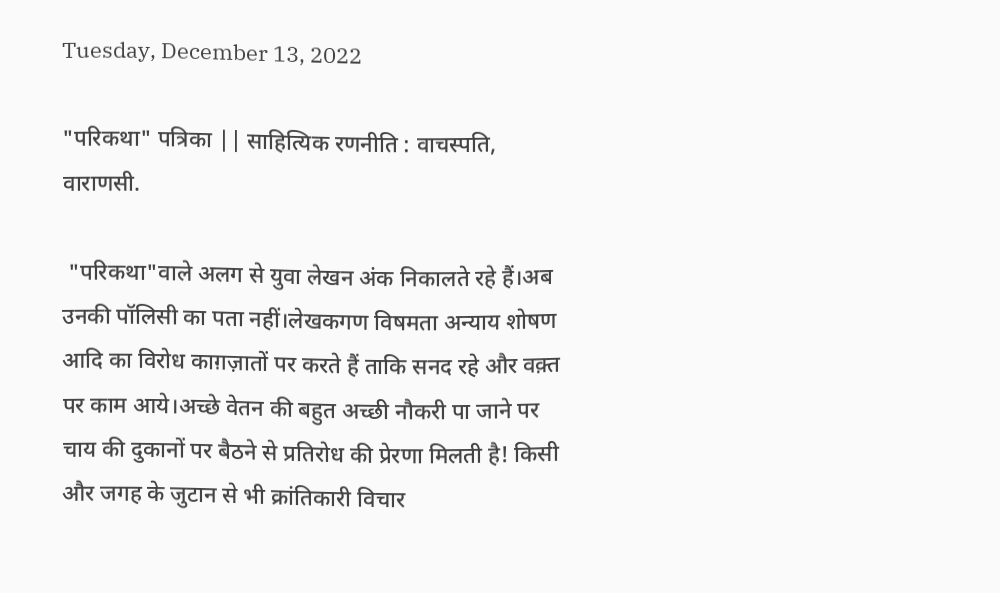Tuesday, December 13, 2022

"परिकथा" पत्रिका || साहित्यिक रणनीति : वाचस्पति, वाराणसी.

 "परिकथा"वाले अलग से युवा लेखन अंक निकालते रहे हैं।अब उनकी पॉलिसी का पता नहीं।लेखकगण विषमता अन्याय शोषण आदि का विरोध काग़ज़ातों पर करते हैं ताकि सनद रहे और वक़्त पर काम आये।अच्छे वेतन की बहुत अच्छी नौकरी पा जाने पर चाय की दुकानों पर बैठने से प्रतिरोध की प्रेरणा मिलती है! किसी और जगह के जुटान से भी क्रांतिकारी विचार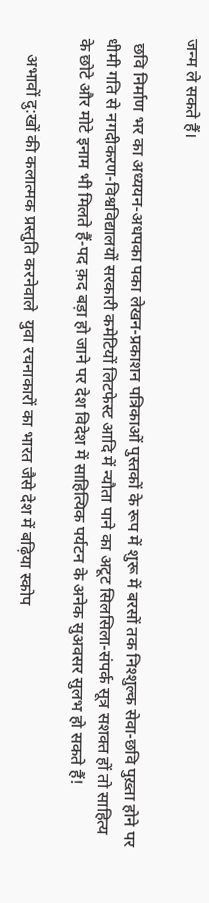जन्म ले सकते हैं।

 छवि निर्माण भर का अध्ययन-अधपका पका लेखन-प्रकाशन पत्रिकाओं पुस्तकों के रूप में शुरू में बरसों तक निश्शुल्क सेवा-छवि पुख़्ता होने पर धीमी गति से नगदीकरण-विश्वविद्यालयों सरकारी कमेटियों लिटफेस्ट आदि में न्यौता पाने का अटूट सिलसिला-संपर्क सूत्र सशक्त हों तो साहित्य के छोटे और मोटे इनाम भी मिलते हैं-पद क़द बड़ा हो जाने पर देश विदेश में साहित्यिक पर्यटन के अनेक सुअवसर सुलभ हो सकते हैं!

    अभावों दु:खों की कलात्मक प्रस्तुति करनेवाले  युवा रचनाकारों का भारत जैसे देश में बढ़िया स्कोप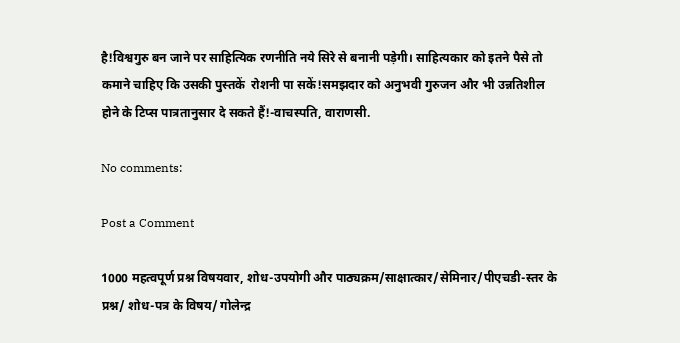है!विश्वगुरु बन जाने पर साहित्यिक रणनीति नये सिरे से बनानी पड़ेगी। साहित्यकार को इतने पैसे तो कमाने चाहिए कि उसकी पुस्तकें  रोशनी पा सकें!समझदार को अनुभवी गुरुजन और भी उन्नतिशील होने के टिप्स पात्रतानुसार दे सकते हैं!-वाचस्पति, वाराणसी.

No comments:

Post a Comment

1000 महत्वपूर्ण प्रश्न विषयवार, शोध-उपयोगी और पाठ्यक्रम/साक्षात्कार/सेमिनार/पीएचडी-स्तर के प्रश्न/ शोध-पत्र के विषय/ गोलेन्द्र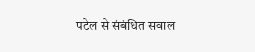पटेल से संबंधित सवाल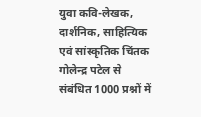युवा कवि-लेखक, दार्शनिक, साहित्यिक एवं सांस्कृतिक चिंतक गोलेन्द्र पटेल से संबंधित 1000 प्रश्नों में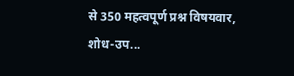से 350 महत्वपूर्ण प्रश्न विषयवार, शोध-उप...